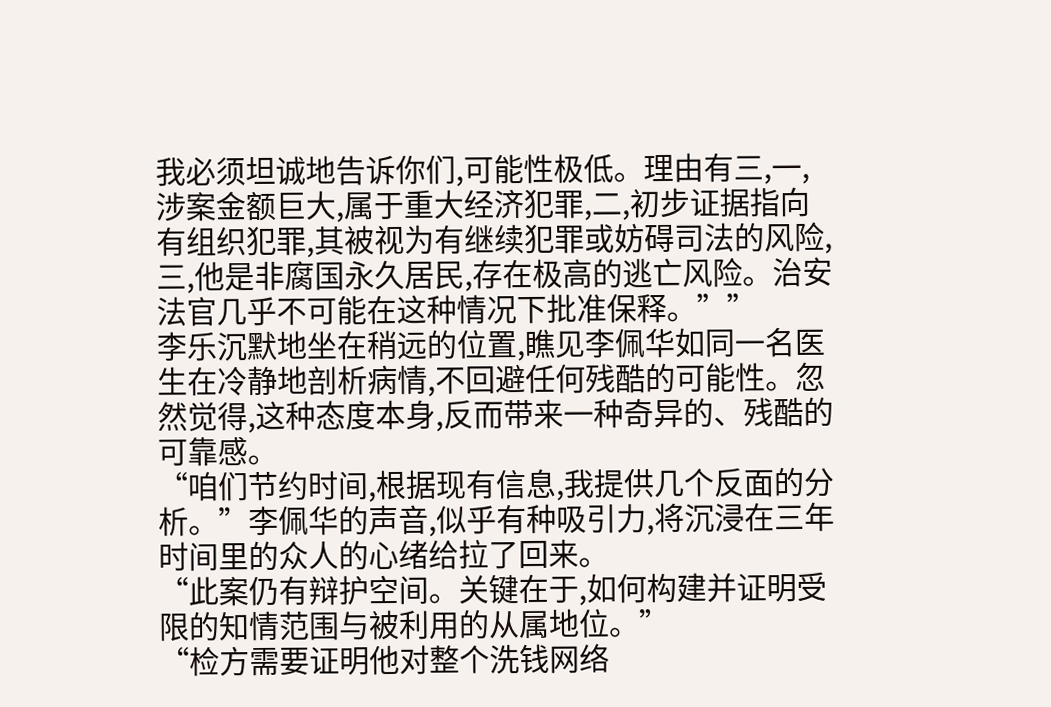我必须坦诚地告诉你们,可能性极低。理由有三,一,涉案金额巨大,属于重大经济犯罪,二,初步证据指向有组织犯罪,其被视为有继续犯罪或妨碍司法的风险,三,他是非腐国永久居民,存在极高的逃亡风险。治安法官几乎不可能在这种情况下批准保释。””
李乐沉默地坐在稍远的位置,瞧见李佩华如同一名医生在冷静地剖析病情,不回避任何残酷的可能性。忽然觉得,这种态度本身,反而带来一种奇异的、残酷的可靠感。
“咱们节约时间,根据现有信息,我提供几个反面的分析。”李佩华的声音,似乎有种吸引力,将沉浸在三年时间里的众人的心绪给拉了回来。
“此案仍有辩护空间。关键在于,如何构建并证明受限的知情范围与被利用的从属地位。”
“检方需要证明他对整个洗钱网络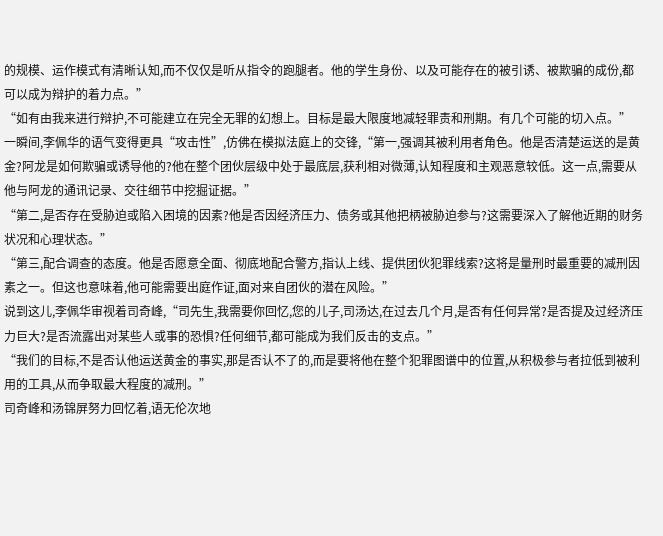的规模、运作模式有清晰认知,而不仅仅是听从指令的跑腿者。他的学生身份、以及可能存在的被引诱、被欺骗的成份,都可以成为辩护的着力点。”
“如有由我来进行辩护,不可能建立在完全无罪的幻想上。目标是最大限度地减轻罪责和刑期。有几个可能的切入点。”
一瞬间,李佩华的语气变得更具“攻击性”,仿佛在模拟法庭上的交锋,“第一,强调其被利用者角色。他是否清楚运送的是黄金?阿龙是如何欺骗或诱导他的?他在整个团伙层级中处于最底层,获利相对微薄,认知程度和主观恶意较低。这一点,需要从他与阿龙的通讯记录、交往细节中挖掘证据。”
“第二,是否存在受胁迫或陷入困境的因素?他是否因经济压力、债务或其他把柄被胁迫参与?这需要深入了解他近期的财务状况和心理状态。”
“第三,配合调查的态度。他是否愿意全面、彻底地配合警方,指认上线、提供团伙犯罪线索?这将是量刑时最重要的减刑因素之一。但这也意味着,他可能需要出庭作证,面对来自团伙的潜在风险。”
说到这儿,李佩华审视着司奇峰,“司先生,我需要你回忆,您的儿子,司汤达,在过去几个月,是否有任何异常?是否提及过经济压力巨大?是否流露出对某些人或事的恐惧?任何细节,都可能成为我们反击的支点。”
“我们的目标,不是否认他运送黄金的事实,那是否认不了的,而是要将他在整个犯罪图谱中的位置,从积极参与者拉低到被利用的工具,从而争取最大程度的减刑。”
司奇峰和汤锦屏努力回忆着,语无伦次地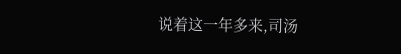说着这一年多来,司汤